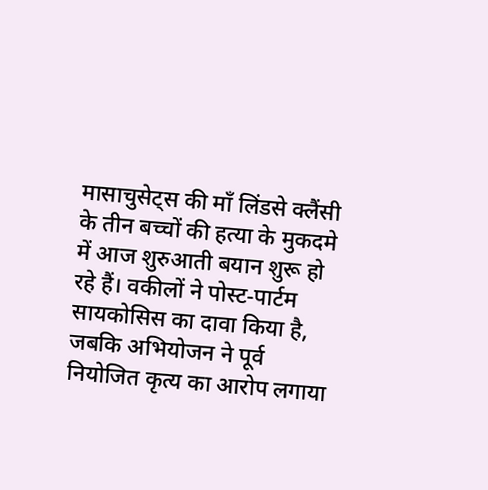मासाचुसेट्स की माँ लिंडसे क्लैंसी के तीन बच्चों की हत्या के मुकदमे में आज शुरुआती बयान शुरू हो रहे हैं। वकीलों ने पोस्ट‑पार्टम सायकोसिस का दावा किया है, जबकि अभियोजन ने पूर्व नियोजित कृत्य का आरोप लगाया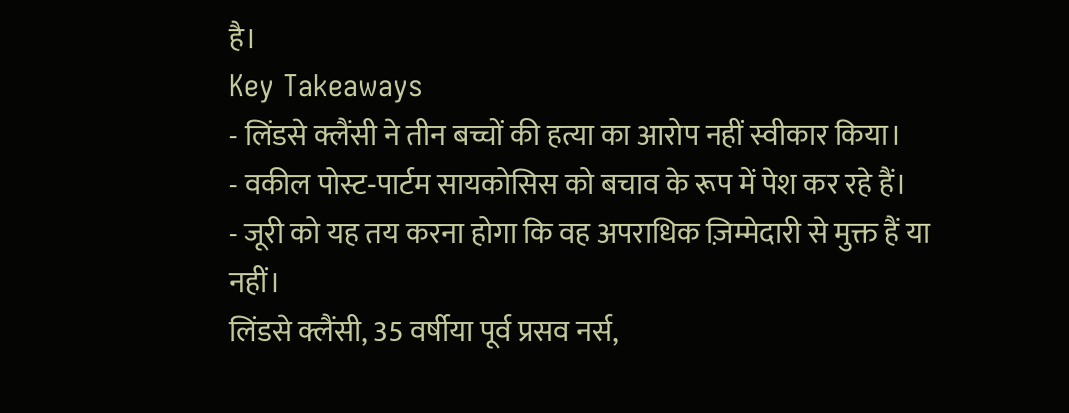है।
Key Takeaways
- लिंडसे क्लैंसी ने तीन बच्चों की हत्या का आरोप नहीं स्वीकार किया।
- वकील पोस्ट‑पार्टम सायकोसिस को बचाव के रूप में पेश कर रहे हैं।
- जूरी को यह तय करना होगा कि वह अपराधिक ज़िम्मेदारी से मुक्त हैं या नहीं।
लिंडसे क्लैंसी, 35 वर्षीया पूर्व प्रसव नर्स,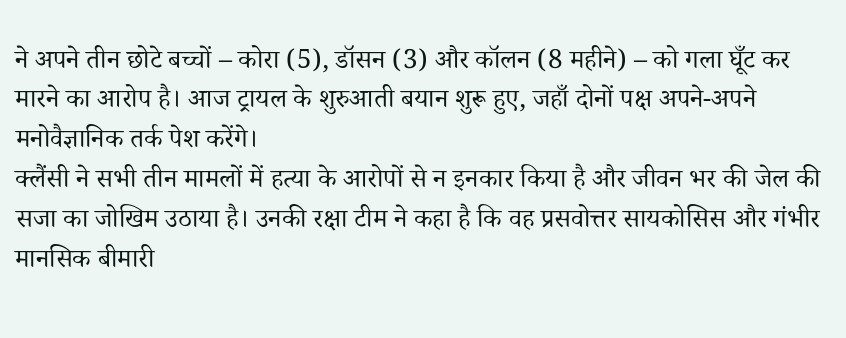ने अपने तीन छोटे बच्चों – कोरा (5), डॉसन (3) और कॉलन (8 महीने) – को गला घूँट कर मारने का आरोप है। आज ट्रायल के शुरुआती बयान शुरू हुए, जहाँ दोनों पक्ष अपने-अपने मनोवैज्ञानिक तर्क पेश करेंगे।
क्लैंसी ने सभी तीन मामलों में हत्या के आरोपों से न इनकार किया है और जीवन भर की जेल की सजा का जोखिम उठाया है। उनकी रक्षा टीम ने कहा है कि वह प्रसवोत्तर सायकोसिस और गंभीर मानसिक बीमारी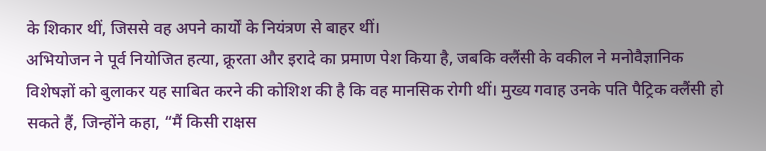के शिकार थीं, जिससे वह अपने कार्यों के नियंत्रण से बाहर थीं।
अभियोजन ने पूर्व नियोजित हत्या, क्रूरता और इरादे का प्रमाण पेश किया है, जबकि क्लैंसी के वकील ने मनोवैज्ञानिक विशेषज्ञों को बुलाकर यह साबित करने की कोशिश की है कि वह मानसिक रोगी थीं। मुख्य गवाह उनके पति पैट्रिक क्लैंसी हो सकते हैं, जिन्होंने कहा, “मैं किसी राक्षस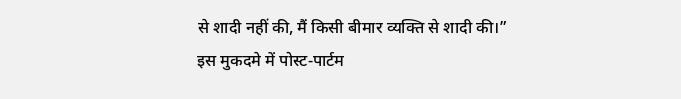से शादी नहीं की, मैं किसी बीमार व्यक्ति से शादी की।”
इस मुकदमे में पोस्ट‑पार्टम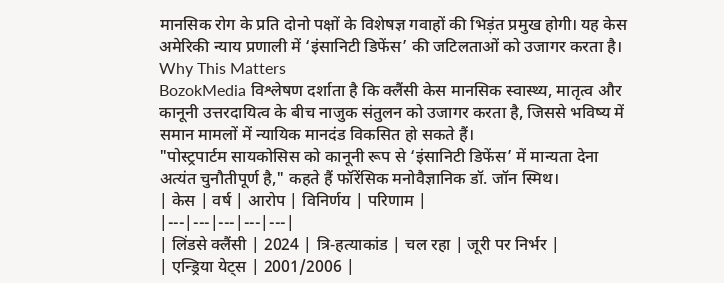मानसिक रोग के प्रति दोनो पक्षों के विशेषज्ञ गवाहों की भिड़ंत प्रमुख होगी। यह केस अमेरिकी न्याय प्रणाली में ‘इंसानिटी डिफेंस’ की जटिलताओं को उजागर करता है।
Why This Matters
BozokMedia विश्लेषण दर्शाता है कि क्लैंसी केस मानसिक स्वास्थ्य, मातृत्व और कानूनी उत्तरदायित्व के बीच नाजुक संतुलन को उजागर करता है, जिससे भविष्य में समान मामलों में न्यायिक मानदंड विकसित हो सकते हैं।
"पोस्ट्रपार्टम सायकोसिस को कानूनी रूप से ‘इंसानिटी डिफेंस’ में मान्यता देना अत्यंत चुनौतीपूर्ण है," कहते हैं फॉरेंसिक मनोवैज्ञानिक डॉ. जॉन स्मिथ।
| केस | वर्ष | आरोप | विनिर्णय | परिणाम |
|---|---|---|---|---|
| लिंडसे क्लैंसी | 2024 | त्रि‑हत्याकांड | चल रहा | जूरी पर निर्भर |
| एन्ड्रिया येट्स | 2001/2006 |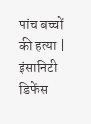पांच बच्चों की हत्या | इंसानिटी डिफेंस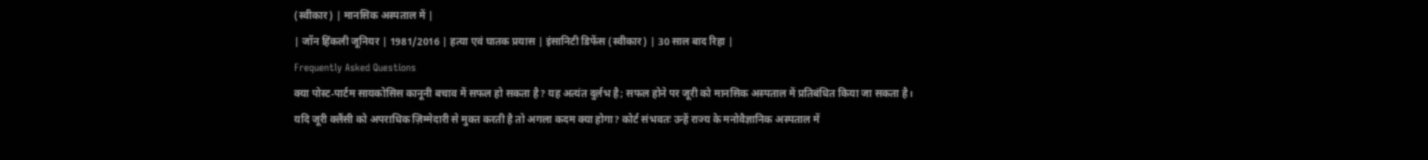(स्वीकार) | मानसिक अस्पताल में |
| जॉन हिंकली जूनियर | 1981/2016 | हत्या एवं घातक प्रयास | इंसानिटी डिफेंस (स्वीकार) | 30 साल बाद रिहा |
Frequently Asked Questions
क्या पोस्ट‑पार्टम सायकोसिस कानूनी बचाव में सफल हो सकता है? यह अत्यंत दुर्लभ है; सफल होने पर जूरी को मानसिक अस्पताल में प्रतिबंधित किया जा सकता है।
यदि जूरी क्लैंसी को अपराधिक ज़िम्मेदारी से मुक्त करती है तो अगला कदम क्या होगा? कोर्ट संभवतः उन्हें राज्य के मनोवैज्ञानिक अस्पताल में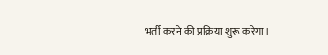भर्ती करने की प्रक्रिया शुरू करेगा।